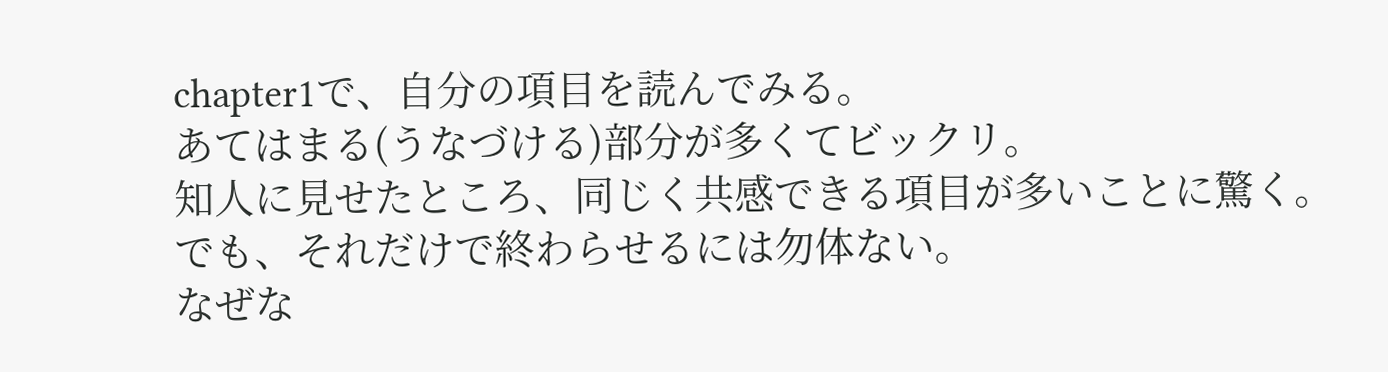chapter1で、自分の項目を読んでみる。
あてはまる(うなづける)部分が多くてビックリ。
知人に見せたところ、同じく共感できる項目が多いことに驚く。
でも、それだけで終わらせるには勿体ない。
なぜな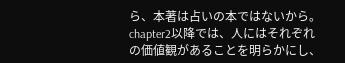ら、本著は占いの本ではないから。
chapter2以降では、人にはそれぞれの価値観があることを明らかにし、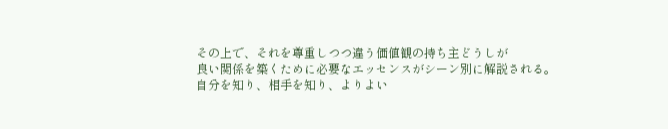その上で、それを尊重しつつ違う価値観の持ち主どうしが
良い関係を築くために必要なエッセンスがシーン別に解説される。
自分を知り、相手を知り、よりよい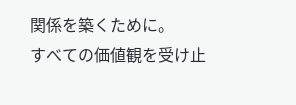関係を築くために。
すべての価値観を受け止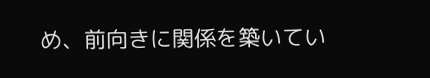め、前向きに関係を築いてい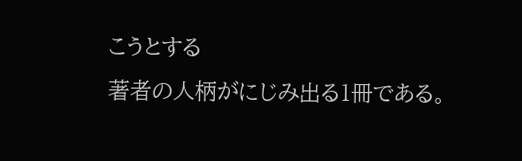こうとする
著者の人柄がにじみ出る1冊である。